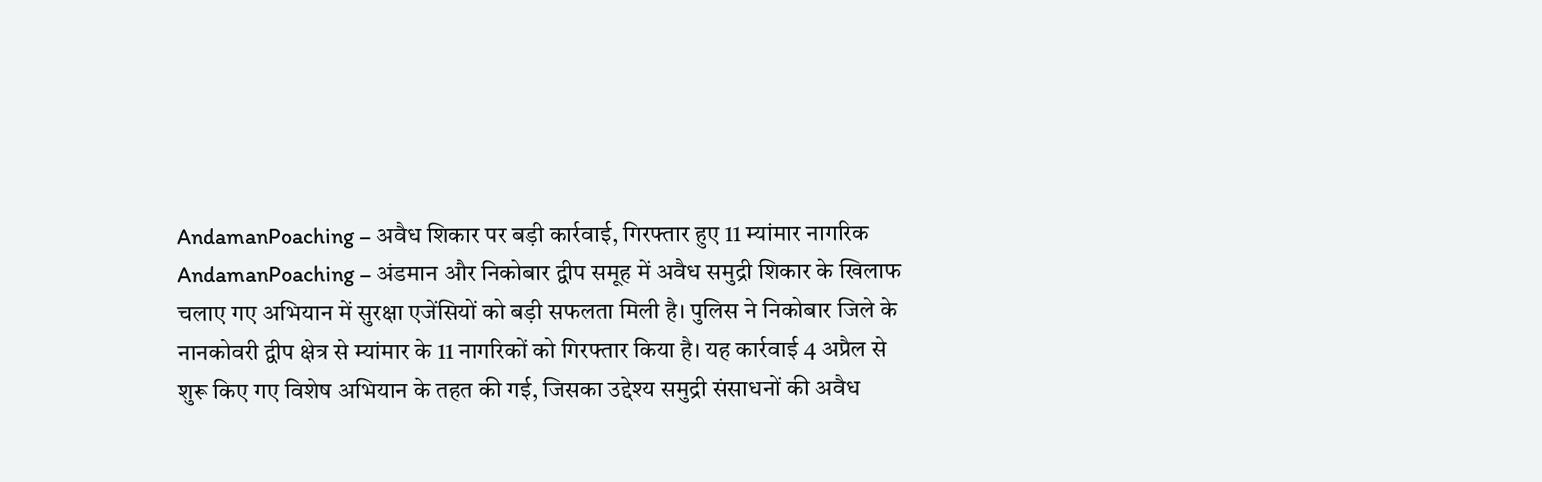AndamanPoaching – अवैध शिकार पर बड़ी कार्रवाई, गिरफ्तार हुए 11 म्यांमार नागरिक
AndamanPoaching – अंडमान और निकोबार द्वीप समूह में अवैध समुद्री शिकार के खिलाफ चलाए गए अभियान में सुरक्षा एजेंसियों को बड़ी सफलता मिली है। पुलिस ने निकोबार जिले के नानकोवरी द्वीप क्षेत्र से म्यांमार के 11 नागरिकों को गिरफ्तार किया है। यह कार्रवाई 4 अप्रैल से शुरू किए गए विशेष अभियान के तहत की गई, जिसका उद्देश्य समुद्री संसाधनों की अवैध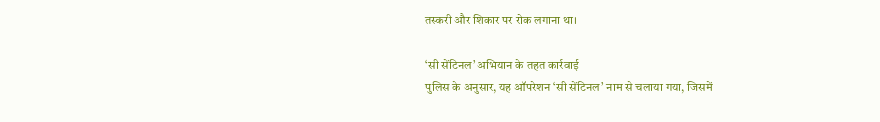तस्करी और शिकार पर रोक लगाना था।

‘सी सेंटिनल’ अभियान के तहत कार्रवाई
पुलिस के अनुसार, यह ऑपरेशन ‘सी सेंटिनल’ नाम से चलाया गया, जिसमें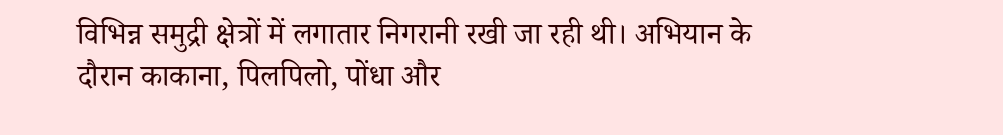विभिन्न समुद्री क्षेत्रों में लगातार निगरानी रखी जा रही थी। अभियान के दौरान काकाना, पिलपिलो, पोंधा और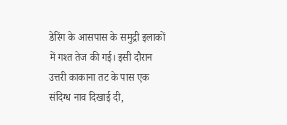डेरिंग के आसपास के समुद्री इलाकों में गश्त तेज की गई। इसी दौरान उत्तरी काकाना तट के पास एक संदिग्ध नाव दिखाई दी,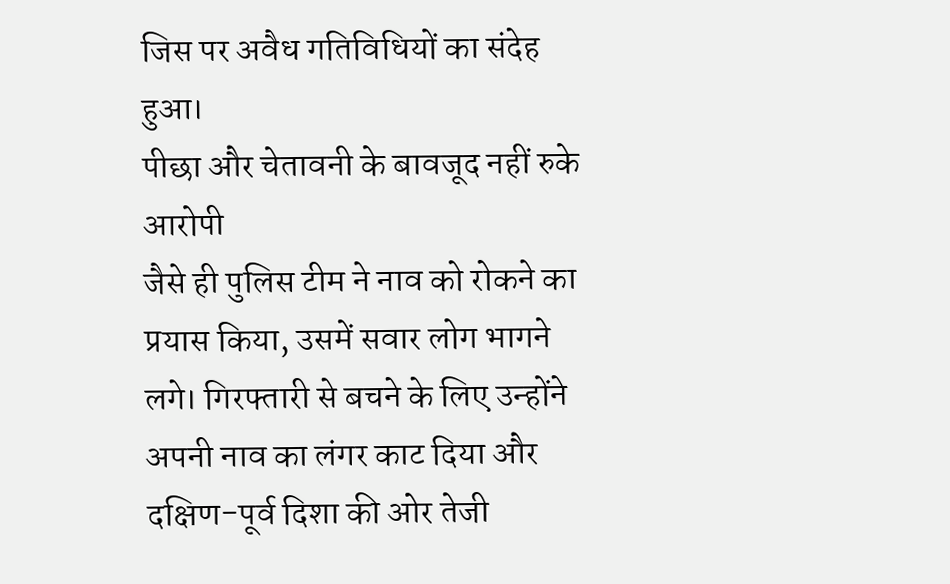जिस पर अवैध गतिविधियों का संदेह हुआ।
पीछा और चेतावनी के बावजूद नहीं रुके आरोपी
जैसे ही पुलिस टीम ने नाव को रोकने का प्रयास किया, उसमें सवार लोग भागने लगे। गिरफ्तारी से बचने के लिए उन्होंने अपनी नाव का लंगर काट दिया और दक्षिण-पूर्व दिशा की ओर तेजी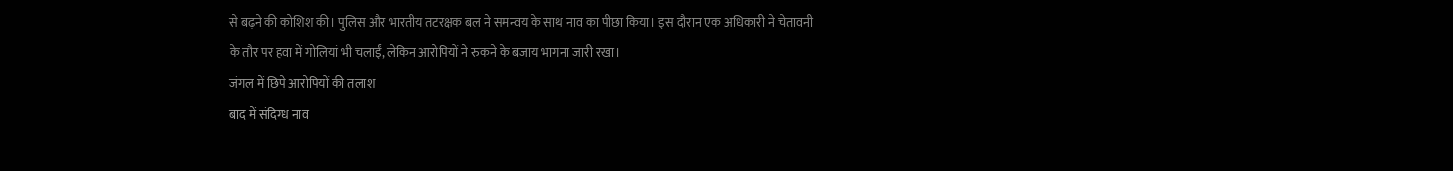से बढ़ने की कोशिश की। पुलिस और भारतीय तटरक्षक बल ने समन्वय के साथ नाव का पीछा किया। इस दौरान एक अधिकारी ने चेतावनी के तौर पर हवा में गोलियां भी चलाईं, लेकिन आरोपियों ने रुकने के बजाय भागना जारी रखा।
जंगल में छिपे आरोपियों की तलाश
बाद में संदिग्ध नाव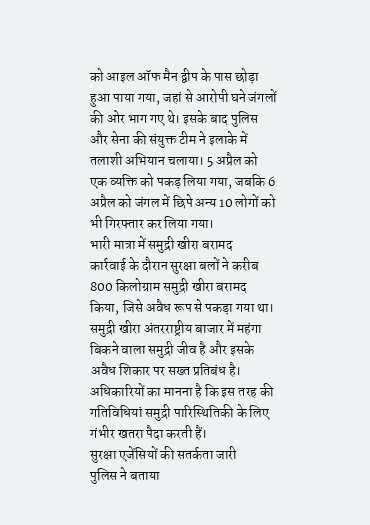को आइल ऑफ मैन द्वीप के पास छोड़ा हुआ पाया गया, जहां से आरोपी घने जंगलों की ओर भाग गए थे। इसके बाद पुलिस और सेना की संयुक्त टीम ने इलाके में तलाशी अभियान चलाया। 5 अप्रैल को एक व्यक्ति को पकड़ लिया गया, जबकि 6 अप्रैल को जंगल में छिपे अन्य 10 लोगों को भी गिरफ्तार कर लिया गया।
भारी मात्रा में समुद्री खीरा बरामद
कार्रवाई के दौरान सुरक्षा बलों ने करीब 800 किलोग्राम समुद्री खीरा बरामद किया, जिसे अवैध रूप से पकड़ा गया था। समुद्री खीरा अंतरराष्ट्रीय बाजार में महंगा बिकने वाला समुद्री जीव है और इसके अवैध शिकार पर सख्त प्रतिबंध है। अधिकारियों का मानना है कि इस तरह की गतिविधियां समुद्री पारिस्थितिकी के लिए गंभीर खतरा पैदा करती हैं।
सुरक्षा एजेंसियों की सतर्कता जारी
पुलिस ने बताया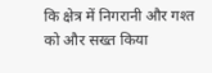कि क्षेत्र में निगरानी और गश्त को और सख्त किया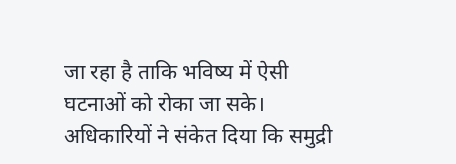जा रहा है ताकि भविष्य में ऐसी घटनाओं को रोका जा सके। अधिकारियों ने संकेत दिया कि समुद्री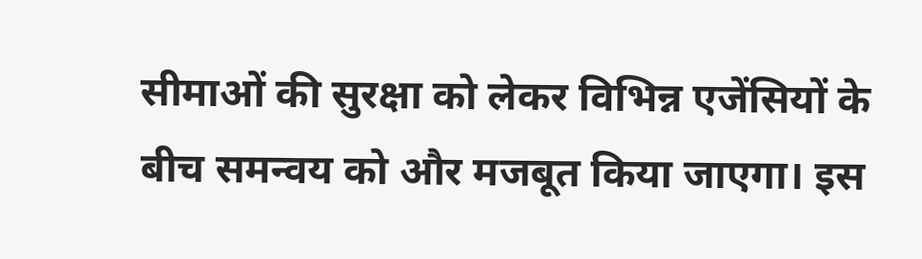सीमाओं की सुरक्षा को लेकर विभिन्न एजेंसियों के बीच समन्वय को और मजबूत किया जाएगा। इस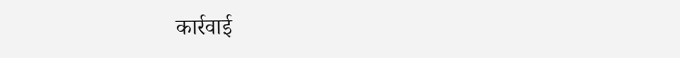कार्रवाई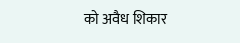को अवैध शिकार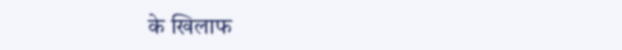के खिलाफ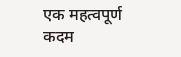एक महत्वपूर्ण कदम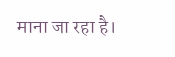माना जा रहा है।